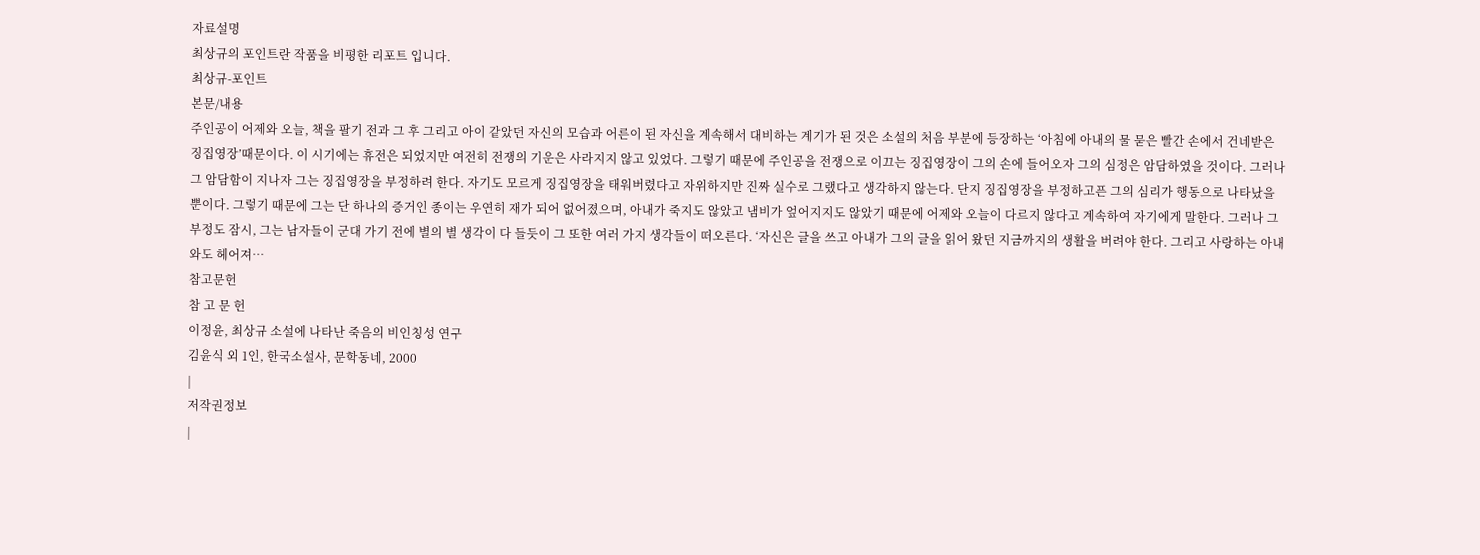자료설명
최상규의 포인트란 작품을 비평한 리포트 입니다.
최상규-포인트
본문/내용
주인공이 어제와 오늘, 책을 팔기 전과 그 후 그리고 아이 같았던 자신의 모습과 어른이 된 자신을 계속해서 대비하는 계기가 된 것은 소설의 처음 부분에 등장하는 ‘아침에 아내의 물 묻은 빨간 손에서 건네받은 징집영장’때문이다. 이 시기에는 휴전은 되었지만 여전히 전쟁의 기운은 사라지지 않고 있었다. 그렇기 때문에 주인공을 전쟁으로 이끄는 징집영장이 그의 손에 들어오자 그의 심정은 암담하였을 것이다. 그러나 그 암담함이 지나자 그는 징집영장을 부정하려 한다. 자기도 모르게 징집영장을 태워버렸다고 자위하지만 진짜 실수로 그랬다고 생각하지 않는다. 단지 징집영장을 부정하고픈 그의 심리가 행동으로 나타났을 뿐이다. 그렇기 때문에 그는 단 하나의 증거인 종이는 우연히 재가 되어 없어졌으며, 아내가 죽지도 않았고 냄비가 엎어지지도 않았기 때문에 어제와 오늘이 다르지 않다고 계속하여 자기에게 말한다. 그러나 그 부정도 잠시, 그는 남자들이 군대 가기 전에 별의 별 생각이 다 들듯이 그 또한 여러 가지 생각들이 떠오른다. ‘자신은 글을 쓰고 아내가 그의 글을 읽어 왔던 지금까지의 생활을 버려야 한다. 그리고 사랑하는 아내와도 헤어져…
참고문헌
참 고 문 헌
이정윤, 최상규 소설에 나타난 죽음의 비인칭성 연구
김윤식 외 1인, 한국소설사, 문학동네, 2000
|
저작권정보
|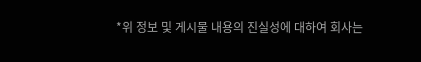*위 정보 및 게시물 내용의 진실성에 대하여 회사는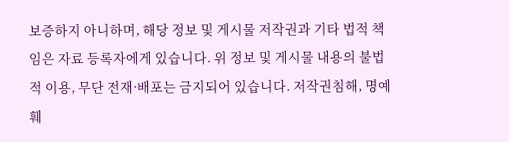보증하지 아니하며, 해당 정보 및 게시물 저작권과 기타 법적 책임은 자료 등록자에게 있습니다. 위 정보 및 게시물 내용의 불법적 이용, 무단 전재·배포는 금지되어 있습니다. 저작권침해, 명예훼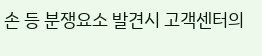손 등 분쟁요소 발견시 고객센터의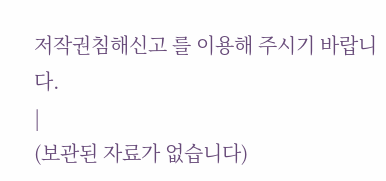저작권침해신고 를 이용해 주시기 바랍니다.
|
(보관된 자료가 없습니다)